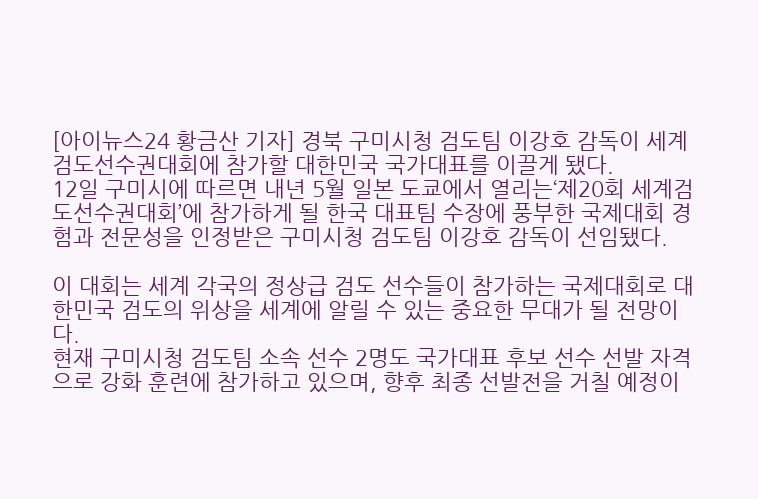[아이뉴스24 황금산 기자] 경북 구미시청 검도팀 이강호 감독이 세계검도선수권대회에 참가할 대한민국 국가대표를 이끌게 됐다.
12일 구미시에 따르면 내년 5월 일본 도쿄에서 열리는‘제20회 세계검도선수권대회’에 참가하게 될 한국 대표팀 수장에 풍부한 국제대회 경험과 전문성을 인정받은 구미시청 검도팀 이강호 감독이 선임됐다.

이 대회는 세계 각국의 정상급 검도 선수들이 참가하는 국제대회로 대한민국 검도의 위상을 세계에 알릴 수 있는 중요한 무대가 될 전망이다.
현재 구미시청 검도팀 소속 선수 2명도 국가대표 후보 선수 선발 자격으로 강화 훈련에 참가하고 있으며, 향후 최종 선발전을 거칠 예정이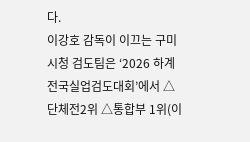다.
이강호 감독이 이끄는 구미시청 검도팀은 ‘2026 하계 전국실업검도대회’에서 △단체전2위 △통합부 1위(이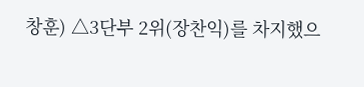창훈) △3단부 2위(장찬익)를 차지했으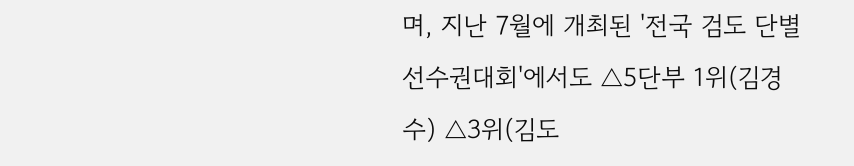며, 지난 7월에 개최된 '전국 검도 단별선수권대회'에서도 △5단부 1위(김경수) △3위(김도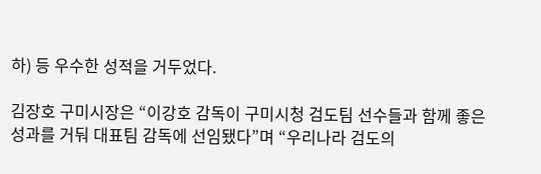하) 등 우수한 성적을 거두었다.

김장호 구미시장은 “이강호 감독이 구미시청 검도팀 선수들과 함께 좋은 성과를 거둬 대표팀 감독에 선임됐다”며 “우리나라 검도의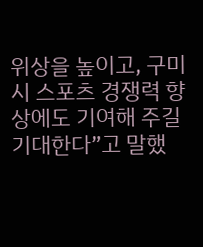위상을 높이고, 구미시 스포츠 경쟁력 향상에도 기여해 주길 기대한다”고 말했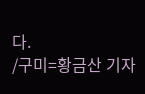다.
/구미=황금산 기자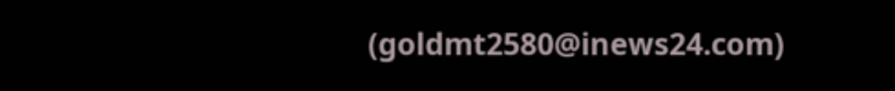(goldmt2580@inews24.com)